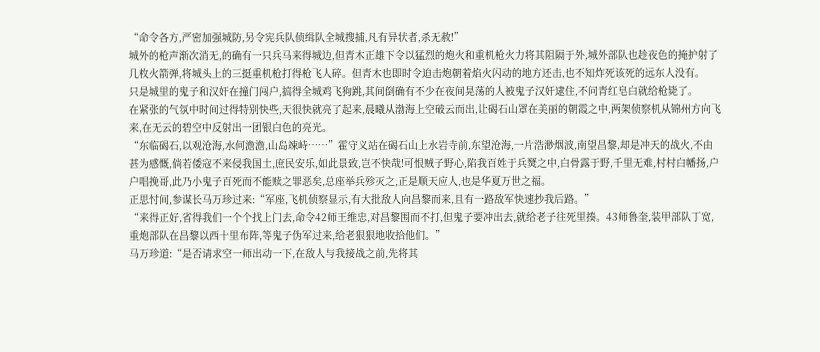“命令各方,严密加强城防,另令宪兵队侦缉队全城搜捕,凡有异状者,杀无赦!”
城外的枪声渐次消无,的确有一只兵马来得城边,但青木正雄下令以猛烈的炮火和重机枪火力将其阻隔于外,城外部队也趁夜色的掩护射了几枚火箭弹,将城头上的三挺重机枪打得枪飞人碎。但青木也即时令迫击炮朝着焰火闪动的地方还击,也不知炸死该死的远东人没有。
只是城里的鬼子和汉奸在撞门闯户,搞得全城鸡飞狗跳,其间倒确有不少在夜间晃荡的人被鬼子汉奸逮住,不问青红皂白就给枪毙了。
在紧张的气氛中时间过得特别快些,天很快就亮了起来,晨曦从渤海上空破云而出,让碣石山罩在美丽的朝霞之中,两架侦察机从锦州方向飞来,在无云的碧空中反射出一团银白色的亮光。
“东临碣石,以观沧海,水何澹澹,山岛竦峙……”霍守义站在碣石山上水岩寺前,东望沧海,一片浩渺烟波,南望昌黎,却是冲天的战火,不由甚为感慨,倘若倭寇不来侵我国土,庶民安乐,如此景致,岂不快哉!可恨贼子野心,陷我百姓于兵燹之中,白骨露于野,千里无难,村村白幡扬,户户唱挽哥,此乃小鬼子百死而不能赎之罪恶矣,总座举兵殄灭之,正是顺天应人,也是华夏万世之福。
正思忖间,参谋长马万珍过来:“军座,飞机侦察显示,有大批敌人向昌黎而来,且有一路敌军快速抄我后路。”
“来得正好,省得我们一个个找上门去,命令42师王维忠,对昌黎围而不打,但鬼子要冲出去,就给老子往死里揍。43师鲁奎,装甲部队丁宽,重炮部队在昌黎以西十里布阵,等鬼子伪军过来,给老狠狠地收拾他们。”
马万珍道:“是否请求空一师出动一下,在敌人与我接战之前,先将其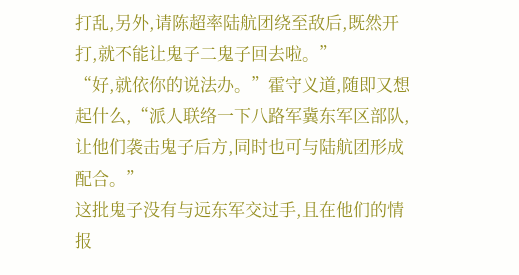打乱,另外,请陈超率陆航团绕至敌后,既然开打,就不能让鬼子二鬼子回去啦。”
“好,就依你的说法办。”霍守义道,随即又想起什么,“派人联络一下八路军冀东军区部队,让他们袭击鬼子后方,同时也可与陆航团形成配合。”
这批鬼子没有与远东军交过手,且在他们的情报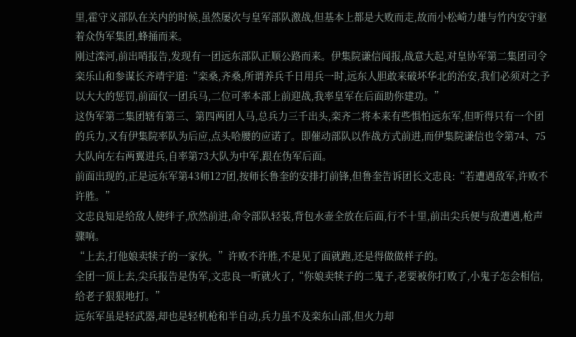里,霍守义部队在关内的时候,虽然屡次与皇军部队激战,但基本上都是大败而走,故而小松崎力雄与竹内安守驱着众伪军集团,蜂捅而来。
刚过滦河,前出哨报告,发现有一团远东部队正顺公路而来。伊集院谦信闻报,战意大起,对皇协军第二集团司令栾乐山和参谋长齐靖宇道:“栾桑,齐桑,所谓养兵千日用兵一时,远东人胆敢来破坏华北的治安,我们必须对之予以大大的惩罚,前面仅一团兵马,二位可率本部上前迎战,我率皇军在后面助你建功。”
这伪军第二集团辖有第三、第四两团人马,总兵力三千出头,栾齐二将本来有些惧怕远东军,但听得只有一个团的兵力,又有伊集院率队为后应,点头哈腰的应诺了。即催动部队以作战方式前进,而伊集院谦信也令第74、75大队向左右两翼进兵,自率第73大队为中军,跟在伪军后面。
前面出现的,正是远东军第43师127团,按师长鲁奎的安排打前锋,但鲁奎告诉团长文忠良:“若遭遇敌军,许败不许胜。”
文忠良知是给敌人使绊子,欣然前进,命令部队轻装,背包水壶全放在后面,行不十里,前出尖兵便与敌遭遇,枪声骤响。
“上去,打他娘卖犊子的一家伙。”许败不许胜,不是见了面就跑,还是得做做样子的。
全团一顶上去,尖兵报告是伪军,文忠良一听就火了,“你娘卖犊子的二鬼子,老要被你打败了,小鬼子怎会相信,给老子狠狠地打。”
远东军虽是轻武器,却也是轻机枪和半自动,兵力虽不及栾东山部,但火力却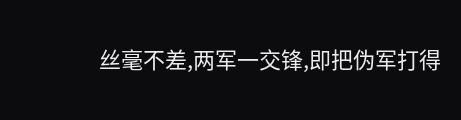丝毫不差,两军一交锋,即把伪军打得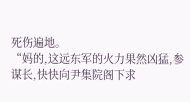死伤遍地。
“妈的,这远东军的火力果然凶猛,参谋长,快快向尹集院阁下求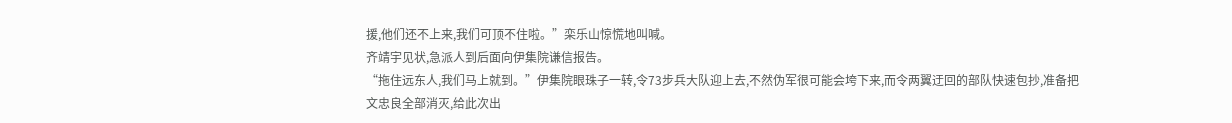援,他们还不上来,我们可顶不住啦。”栾乐山惊慌地叫喊。
齐靖宇见状,急派人到后面向伊集院谦信报告。
“拖住远东人,我们马上就到。”伊集院眼珠子一转,令73步兵大队迎上去,不然伪军很可能会垮下来,而令两翼迂回的部队快速包抄,准备把文忠良全部消灭,给此次出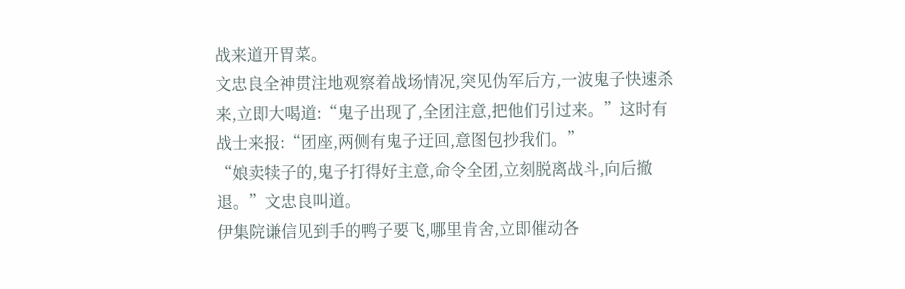战来道开胃菜。
文忠良全神贯注地观察着战场情况,突见伪军后方,一波鬼子快速杀来,立即大喝道:“鬼子出现了,全团注意,把他们引过来。”这时有战士来报:“团座,两侧有鬼子迂回,意图包抄我们。”
“娘卖犊子的,鬼子打得好主意,命令全团,立刻脱离战斗,向后撤退。”文忠良叫道。
伊集院谦信见到手的鸭子要飞,哪里肯舍,立即催动各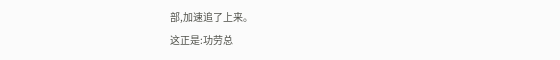部,加速追了上来。
这正是:功劳总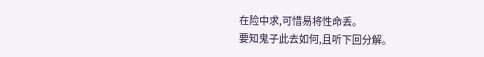在险中求,可惜易将性命丢。
要知鬼子此去如何,且听下回分解。